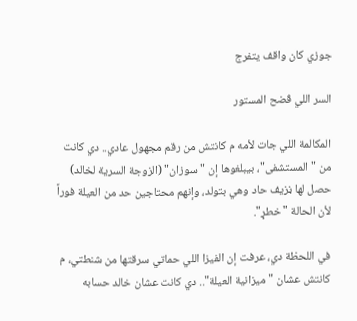جوزي كان واقف يتفرج

السر اللي ڤضح المستور

المكالمة اللي جات لأمه م كانتش من رقم مجهول عادي.. دي كانت من "المستشفى"، بيبلغوها إن "سوزان" (الزوجة السرية لخالد) حصل لها ڼزيف حاد وهي بتولد، وإنهم محتاجين حد من العيلة فوراً لأن الحالة "خطړ".

في اللحظة دي، عرفت إن الفيزا اللي حماتي سرقتها من شنطتي، م كانتش عشان "ميزانية العيلة".. دي كانت عشان خالد حسابه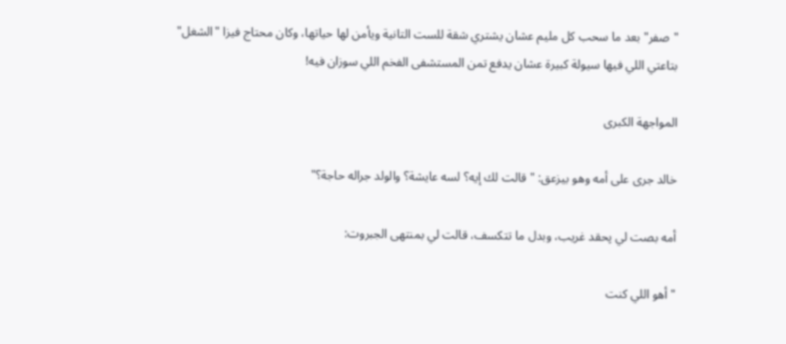"صفر" بعد ما سحب كل مليم عشان يشتري شقة للست التانية ويأمن لها حياتها، وكان محتاج فيزا "الشغل" بتاعتي اللي فيها سيولة كبيرة عشان يدفع تمن المستشفى الفخم اللي سوزان فيه!

المواجهة الكبرى

خالد جرى على أمه وهو بيزعق: "قالت لك إيه؟ لسه عايشة؟ والولد جراله حاجة؟"

أمه بصت لي پحقد غريب، وبدل ما تتكسف، قالت لي بمنتهى الجبروت:

"أهو اللي كنت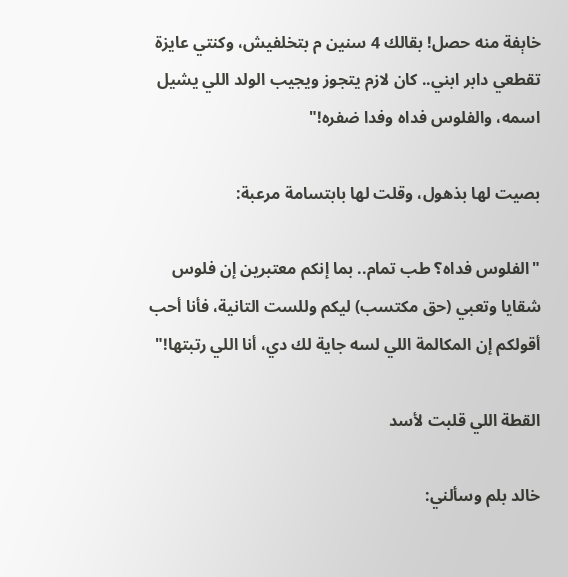خاېفة منه حصل! بقالك 4 سنين م بتخلفيش، وكنتي عايزة تقطعي دابر ابني.. كان لازم يتجوز ويجيب الولد اللي يشيل اسمه، والفلوس فداه وفدا ضفره!"

بصيت لها بذهول، وقلت لها بابتسامة مرعبة:

"الفلوس فداه؟ طب تمام.. بما إنكم معتبرين إن فلوس شقايا وتعبي (حق مكتسب) ليكم وللست التانية، فأنا أحب أقولكم إن المكالمة اللي لسه جاية لك دي، أنا اللي رتبتها!"

القطة اللي قلبت لأسد

خالد بلم وسألني: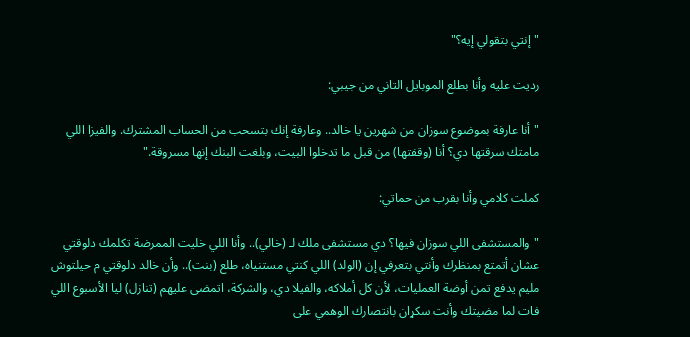"إنتي بتقولي إيه؟"

رديت عليه وأنا بطلع الموبايل التاني من جيبي:

"أنا عارفة بموضوع سوزان من شهرين يا خالد.. وعارفة إنك بتسحب من الحساب المشترك. والفيزا اللي مامتك سرقتها دي؟ أنا (وقفتها) من قبل ما تدخلوا البيت، وبلغت البنك إنها مسروقة."

كملت كلامي وأنا بقرب من حماتي:

"والمستشفى اللي سوزان فيها؟ دي مستشفى ملك لـ (خالي).. وأنا اللي خليت الممرضة تكلمك دلوقتي عشان أتمتع بمنظرك وأنتي بتعرفي إن (الولد) اللي كنتي مستنياه، طلع (بنت).. وأن خالد دلوقتي م حيلتوش مليم يدفع تمن أوضة العمليات، لأن كل أملاكه، والفيلا دي، والشركة، اتمضى عليهم (تنازل) ليا الأسبوع اللي فات لما مضيتك وأنت سکړان بانتصارك الوهمي على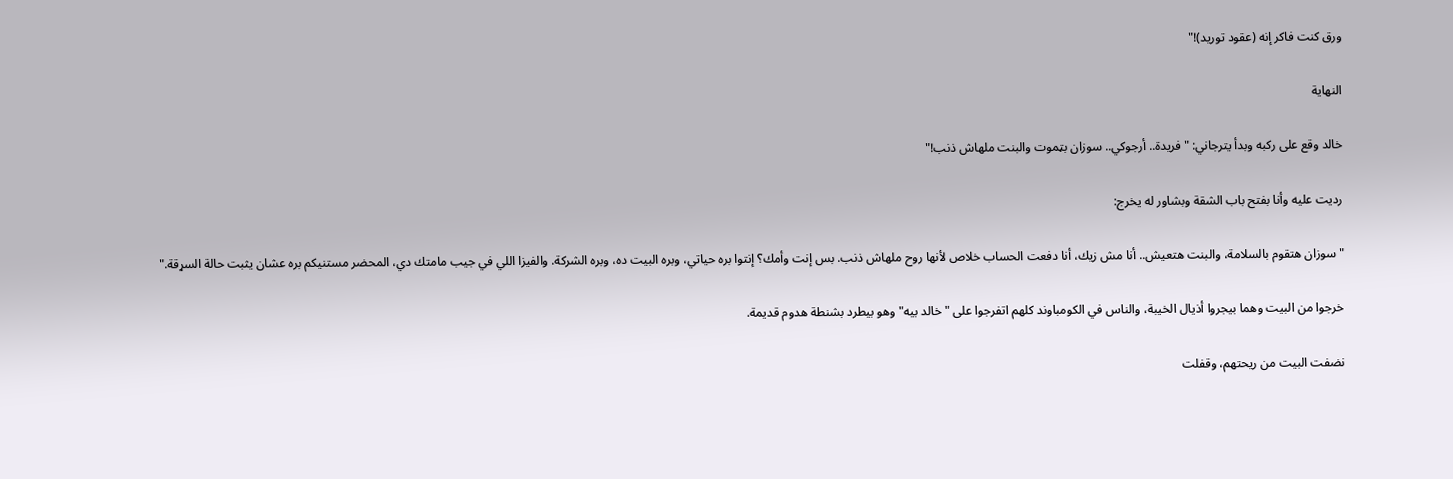ورق كنت فاكر إنه (عقود توريد)!"

النهاية

خالد وقع على ركبه وبدأ يترجاني: "فريدة.. أرجوكي.. سوزان بټموت والبنت ملهاش ذنب!"

رديت عليه وأنا بفتح باب الشقة وبشاور له يخرج:

"سوزان هتقوم بالسلامة، والبنت هتعيش.. أنا مش زيك، أنا دفعت الحساب خلاص لأنها روح ملهاش ذنب. بس إنت وأمك؟ إنتوا بره حياتي، وبره البيت ده، وبره الشركة. والفيزا اللي في جيب مامتك دي، المحضر مستنيكم بره عشان يثبت حالة السړقة."

خرجوا من البيت وهما بيجروا أذيال الخيبة، والناس في الكومباوند كلهم اتفرجوا على "خالد بيه" وهو بيطرد بشنطة هدوم قديمة.

نضفت البيت من ريحتهم، وقفلت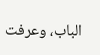الباب، وعرفت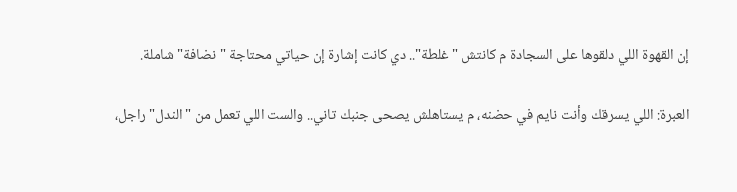إن القهوة اللي دلقوها على السجادة م كانتش "غلطة".. دي كانت إشارة إن حياتي محتاجة "نضافة" شاملة.

العبرة: اللي يسرقك وأنت نايم في حضنه، م يستاهلش يصحى جنبك تاني.. والست اللي تعمل من "الندل" راجل،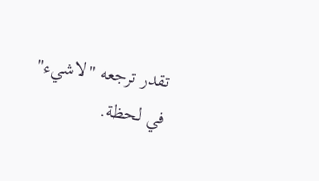تقدر ترجعه "لاشيء" في لحظة.